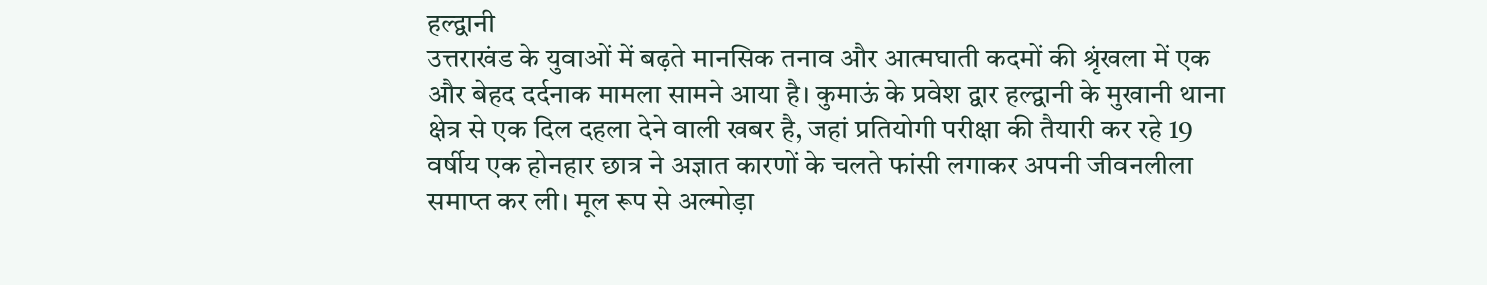हल्द्वानी
उत्तराखंड के युवाओं में बढ़ते मानसिक तनाव और आत्मघाती कदमों की श्रृंखला में एक और बेहद दर्दनाक मामला सामने आया है। कुमाऊं के प्रवेश द्वार हल्द्वानी के मुखानी थाना क्षेत्र से एक दिल दहला देने वाली खबर है, जहां प्रतियोगी परीक्षा की तैयारी कर रहे 19 वर्षीय एक होनहार छात्र ने अज्ञात कारणों के चलते फांसी लगाकर अपनी जीवनलीला समाप्त कर ली। मूल रूप से अल्मोड़ा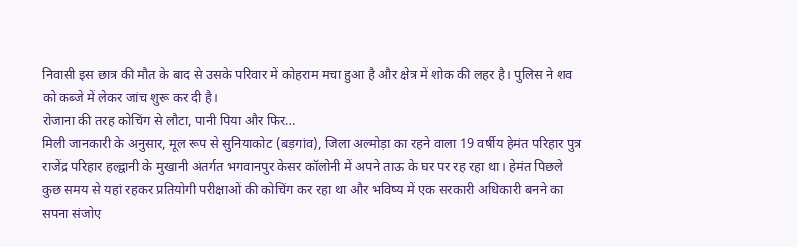निवासी इस छात्र की मौत के बाद से उसके परिवार में कोहराम मचा हुआ है और क्षेत्र में शोक की लहर है। पुलिस ने शव को कब्जे में लेकर जांच शुरू कर दी है।
रोजाना की तरह कोचिंग से लौटा, पानी पिया और फिर…
मिली जानकारी के अनुसार, मूल रूप से सुनियाकोट (बड़गांव), जिला अल्मोड़ा का रहने वाला 19 वर्षीय हेमंत परिहार पुत्र राजेंद्र परिहार हल्द्वानी के मुखानी अंतर्गत भगवानपुर केसर कॉलोनी में अपने ताऊ के घर पर रह रहा था। हेमंत पिछले कुछ समय से यहां रहकर प्रतियोगी परीक्षाओं की कोचिंग कर रहा था और भविष्य में एक सरकारी अधिकारी बनने का सपना संजोए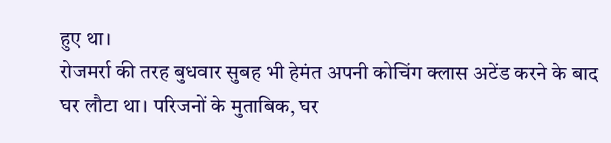हुए था।
रोजमर्रा की तरह बुधवार सुबह भी हेमंत अपनी कोचिंग क्लास अटेंड करने के बाद घर लौटा था। परिजनों के मुताबिक, घर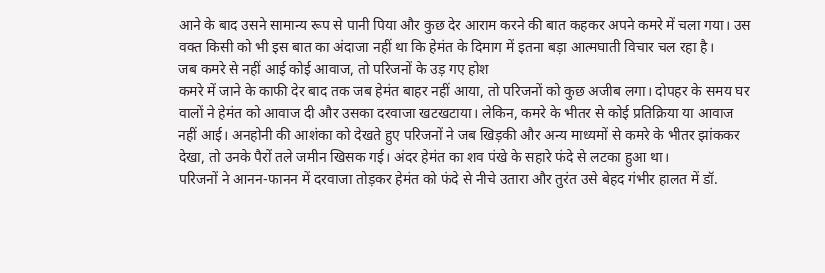आने के बाद उसने सामान्य रूप से पानी पिया और कुछ देर आराम करने की बात कहकर अपने कमरे में चला गया। उस वक्त किसी को भी इस बात का अंदाजा नहीं था कि हेमंत के दिमाग में इतना बड़ा आत्मघाती विचार चल रहा है।
जब कमरे से नहीं आई कोई आवाज, तो परिजनों के उड़ गए होश
कमरे में जाने के काफी देर बाद तक जब हेमंत बाहर नहीं आया, तो परिजनों को कुछ अजीब लगा। दोपहर के समय घर वालों ने हेमंत को आवाज दी और उसका दरवाजा खटखटाया। लेकिन, कमरे के भीतर से कोई प्रतिक्रिया या आवाज नहीं आई। अनहोनी की आशंका को देखते हुए परिजनों ने जब खिड़की और अन्य माध्यमों से कमरे के भीतर झांककर देखा, तो उनके पैरों तले जमीन खिसक गई। अंदर हेमंत का शव पंखे के सहारे फंदे से लटका हुआ था।
परिजनों ने आनन-फानन में दरवाजा तोड़कर हेमंत को फंदे से नीचे उतारा और तुरंत उसे बेहद गंभीर हालत में डॉ.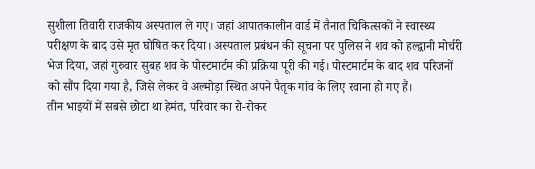सुशीला तिवारी राजकीय अस्पताल ले गए। जहां आपातकालीन वार्ड में तैनात चिकित्सकों ने स्वास्थ्य परीक्षण के बाद उसे मृत घोषित कर दिया। अस्पताल प्रबंधन की सूचना पर पुलिस ने शव को हल्द्वानी मोर्चरी भेज दिया, जहां गुरुवार सुबह शव के पोस्टमार्टम की प्रक्रिया पूरी की गई। पोस्टमार्टम के बाद शव परिजनों को सौंप दिया गया है, जिसे लेकर वे अल्मोड़ा स्थित अपने पैतृक गांव के लिए रवाना हो गए हैं।
तीन भाइयों में सबसे छोटा था हेमंत, परिवार का रो-रोकर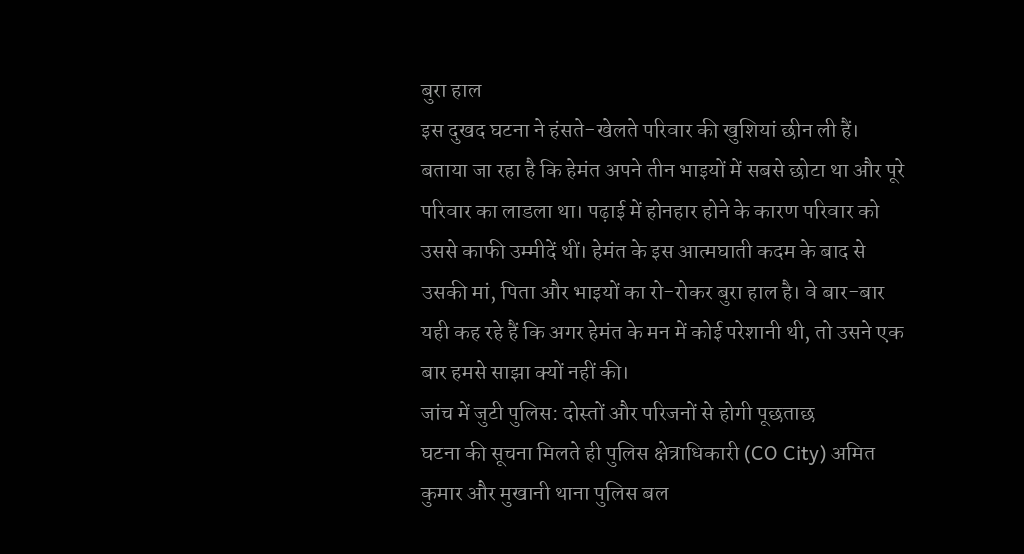बुरा हाल
इस दुखद घटना ने हंसते-खेलते परिवार की खुशियां छीन ली हैं। बताया जा रहा है कि हेमंत अपने तीन भाइयों में सबसे छोटा था और पूरे परिवार का लाडला था। पढ़ाई में होनहार होने के कारण परिवार को उससे काफी उम्मीदें थीं। हेमंत के इस आत्मघाती कदम के बाद से उसकी मां, पिता और भाइयों का रो-रोकर बुरा हाल है। वे बार-बार यही कह रहे हैं कि अगर हेमंत के मन में कोई परेशानी थी, तो उसने एक बार हमसे साझा क्यों नहीं की।
जांच में जुटी पुलिस: दोस्तों और परिजनों से होगी पूछताछ
घटना की सूचना मिलते ही पुलिस क्षेत्राधिकारी (CO City) अमित कुमार और मुखानी थाना पुलिस बल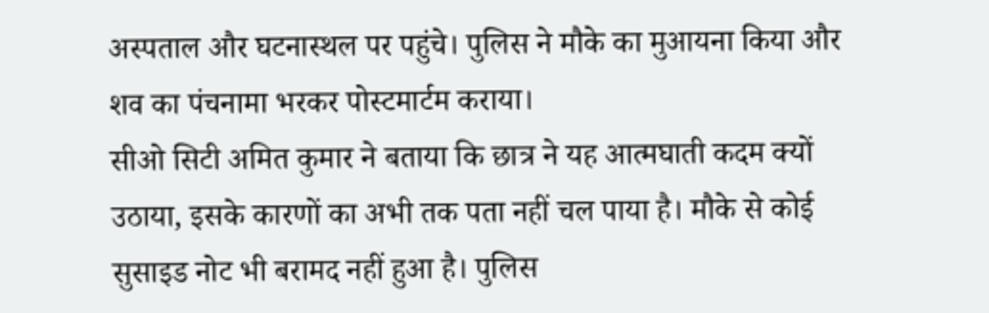अस्पताल और घटनास्थल पर पहुंचे। पुलिस ने मौके का मुआयना किया और शव का पंचनामा भरकर पोस्टमार्टम कराया।
सीओ सिटी अमित कुमार ने बताया कि छात्र ने यह आत्मघाती कदम क्यों उठाया, इसके कारणों का अभी तक पता नहीं चल पाया है। मौके से कोई सुसाइड नोट भी बरामद नहीं हुआ है। पुलिस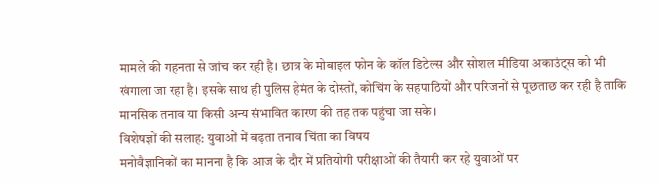मामले की गहनता से जांच कर रही है। छात्र के मोबाइल फोन के कॉल डिटेल्स और सोशल मीडिया अकाउंट्स को भी खंगाला जा रहा है। इसके साथ ही पुलिस हेमंत के दोस्तों, कोचिंग के सहपाठियों और परिजनों से पूछताछ कर रही है ताकि मानसिक तनाव या किसी अन्य संभावित कारण की तह तक पहुंचा जा सके।
विशेषज्ञों की सलाह: युवाओं में बढ़ता तनाव चिंता का विषय
मनोवैज्ञानिकों का मानना है कि आज के दौर में प्रतियोगी परीक्षाओं की तैयारी कर रहे युवाओं पर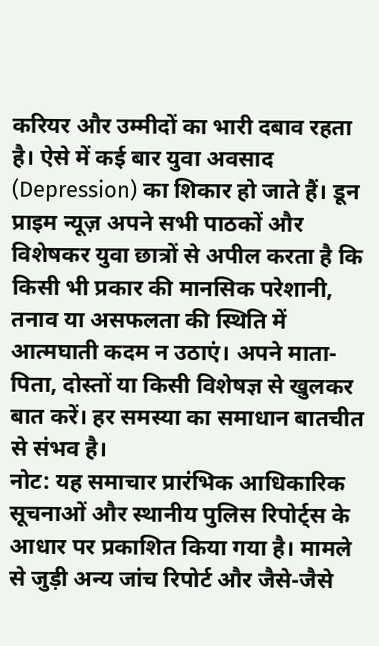करियर और उम्मीदों का भारी दबाव रहता है। ऐसे में कई बार युवा अवसाद (Depression) का शिकार हो जाते हैं। डून प्राइम न्यूज़ अपने सभी पाठकों और विशेषकर युवा छात्रों से अपील करता है कि किसी भी प्रकार की मानसिक परेशानी, तनाव या असफलता की स्थिति में आत्मघाती कदम न उठाएं। अपने माता-पिता, दोस्तों या किसी विशेषज्ञ से खुलकर बात करें। हर समस्या का समाधान बातचीत से संभव है।
नोट: यह समाचार प्रारंभिक आधिकारिक सूचनाओं और स्थानीय पुलिस रिपोर्ट्स के आधार पर प्रकाशित किया गया है। मामले से जुड़ी अन्य जांच रिपोर्ट और जैसे-जैसे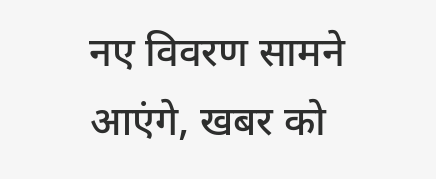नए विवरण सामने आएंगे, खबर को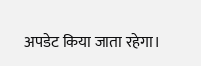अपडेट किया जाता रहेगा।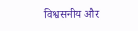विश्वसनीय और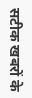सटीक खबरों के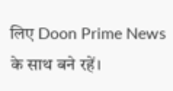लिए Doon Prime News के साथ बने रहें।